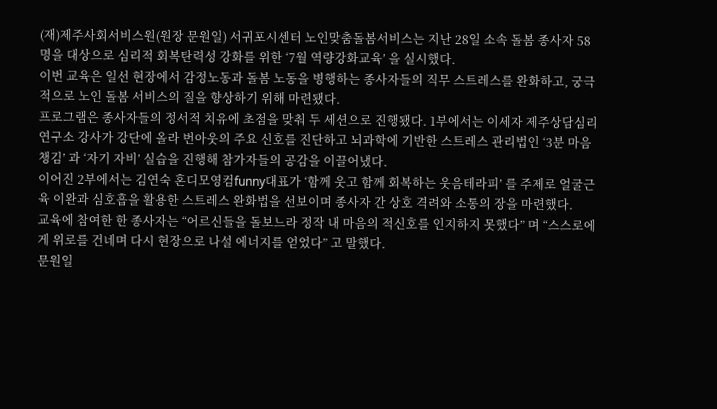(재)제주사회서비스원(원장 문원일) 서귀포시센터 노인맞춤돌봄서비스는 지난 28일 소속 돌봄 종사자 58명을 대상으로 심리적 회복탄력성 강화를 위한 ‘7월 역량강화교육’ 을 실시했다.
이번 교육은 일선 현장에서 감정노동과 돌봄 노동을 병행하는 종사자들의 직무 스트레스를 완화하고, 궁극적으로 노인 돌봄 서비스의 질을 향상하기 위해 마련됐다.
프로그램은 종사자들의 정서적 치유에 초점을 맞춰 두 세션으로 진행됐다. 1부에서는 이세자 제주상담심리연구소 강사가 강단에 올라 번아웃의 주요 신호를 진단하고 뇌과학에 기반한 스트레스 관리법인 ‘3분 마음챙김’ 과 ‘자기 자비’ 실습을 진행해 참가자들의 공감을 이끌어냈다.
이어진 2부에서는 김연숙 혼디모영컴funny대표가 ‘함께 웃고 함께 회복하는 웃음테라피’ 를 주제로 얼굴근육 이완과 심호흡을 활용한 스트레스 완화법을 선보이며 종사자 간 상호 격려와 소통의 장을 마련했다.
교육에 참여한 한 종사자는 “어르신들을 돌보느라 정작 내 마음의 적신호를 인지하지 못했다” 며 “스스로에게 위로를 건네며 다시 현장으로 나설 에너지를 얻었다” 고 말했다.
문원일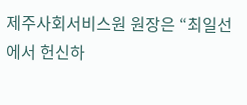제주사회서비스원 원장은 “최일선에서 헌신하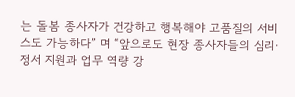는 돌봄 종사자가 건강하고 행복해야 고품질의 서비스도 가능하다” 며 “앞으로도 현장 종사자들의 심리·정서 지원과 업무 역량 강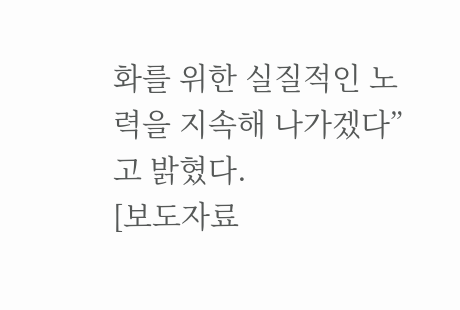화를 위한 실질적인 노력을 지속해 나가겠다” 고 밝혔다.
[보도자료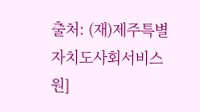출처: (재)제주특별자치도사회서비스원]